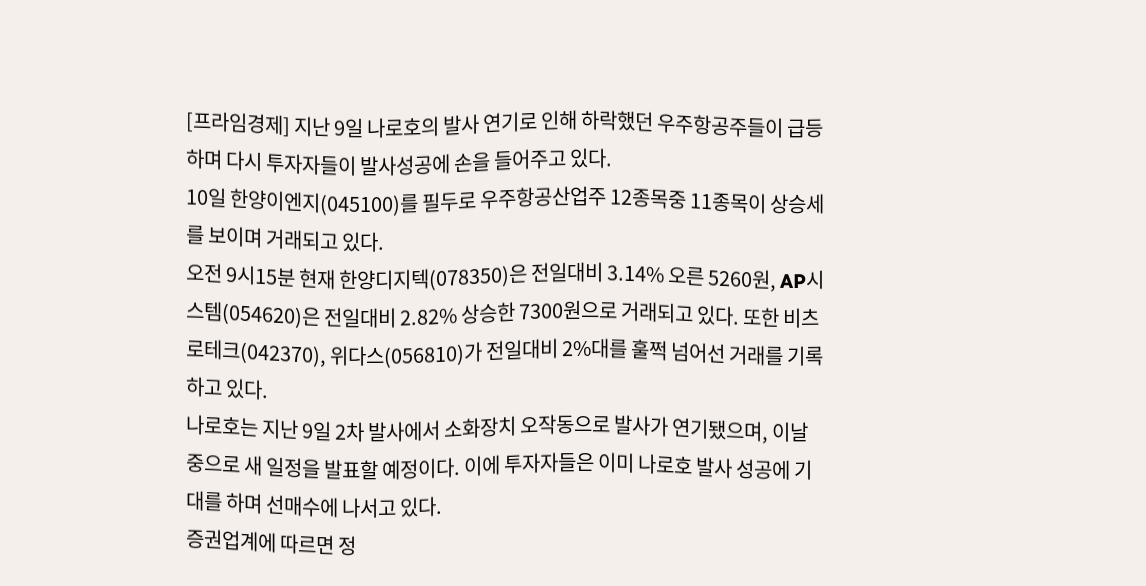[프라임경제] 지난 9일 나로호의 발사 연기로 인해 하락했던 우주항공주들이 급등하며 다시 투자자들이 발사성공에 손을 들어주고 있다.
10일 한양이엔지(045100)를 필두로 우주항공산업주 12종목중 11종목이 상승세를 보이며 거래되고 있다.
오전 9시15분 현재 한양디지텍(078350)은 전일대비 3.14% 오른 5260원, AP시스템(054620)은 전일대비 2.82% 상승한 7300원으로 거래되고 있다. 또한 비츠로테크(042370), 위다스(056810)가 전일대비 2%대를 훌쩍 넘어선 거래를 기록하고 있다.
나로호는 지난 9일 2차 발사에서 소화장치 오작동으로 발사가 연기됐으며, 이날 중으로 새 일정을 발표할 예정이다. 이에 투자자들은 이미 나로호 발사 성공에 기대를 하며 선매수에 나서고 있다.
증권업계에 따르면 정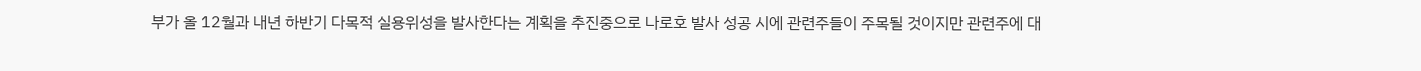부가 올 12월과 내년 하반기 다목적 실용위성을 발사한다는 계획을 추진중으로 나로호 발사 성공 시에 관련주들이 주목될 것이지만 관련주에 대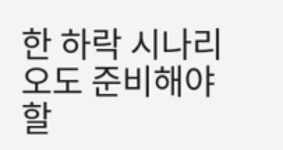한 하락 시나리오도 준비해야 할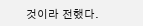것이라 전했다.